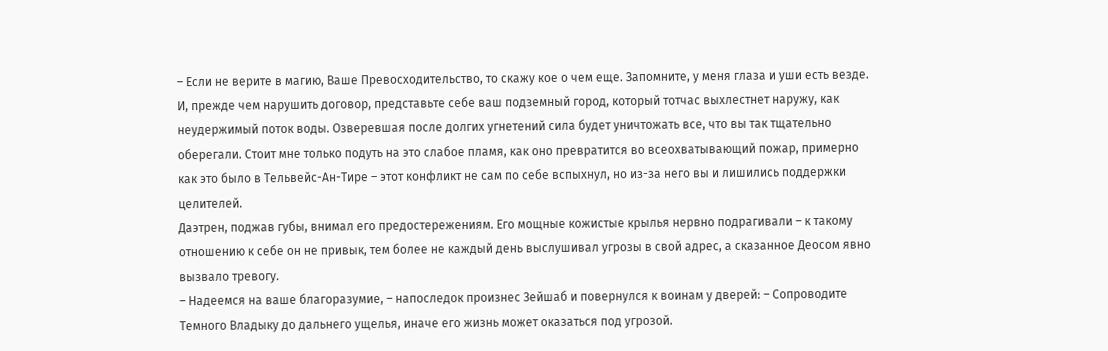– Если не верите в магию, Ваше Превосходительство, то скажу кое о чем еще. Запомните, у меня глаза и уши есть везде. И, прежде чем нарушить договор, представьте себе ваш подземный город, который тотчас выхлестнет наружу, как неудержимый поток воды. Озверевшая после долгих угнетений сила будет уничтожать все, что вы так тщательно оберегали. Стоит мне только подуть на это слабое пламя, как оно превратится во всеохватывающий пожар, примерно как это было в Тельвейс-Ан-Тире – этот конфликт не сам по себе вспыхнул, но из-за него вы и лишились поддержки целителей.
Даэтрен, поджав губы, внимал его предостережениям. Его мощные кожистые крылья нервно подрагивали – к такому отношению к себе он не привык, тем более не каждый день выслушивал угрозы в свой адрес, а сказанное Деосом явно вызвало тревогу.
– Надеемся на ваше благоразумие, – напоследок произнес Зейшаб и повернулся к воинам у дверей: – Сопроводите Темного Владыку до дальнего ущелья, иначе его жизнь может оказаться под угрозой.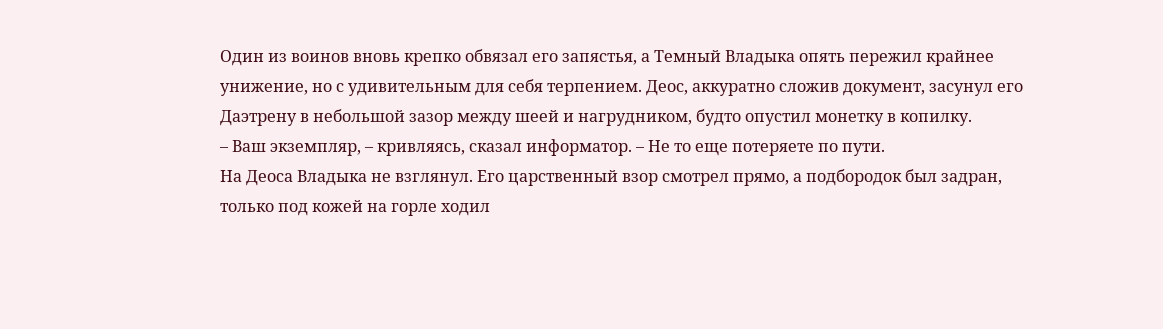Один из воинов вновь крепко обвязал его запястья, а Темный Владыка опять пережил крайнее унижение, но с удивительным для себя терпением. Деос, аккуратно сложив документ, засунул его Даэтрену в небольшой зазор между шеей и нагрудником, будто опустил монетку в копилку.
– Ваш экземпляр, – кривляясь, сказал информатор. – Не то еще потеряете по пути.
На Деоса Владыка не взглянул. Его царственный взор смотрел прямо, а подбородок был задран, только под кожей на горле ходил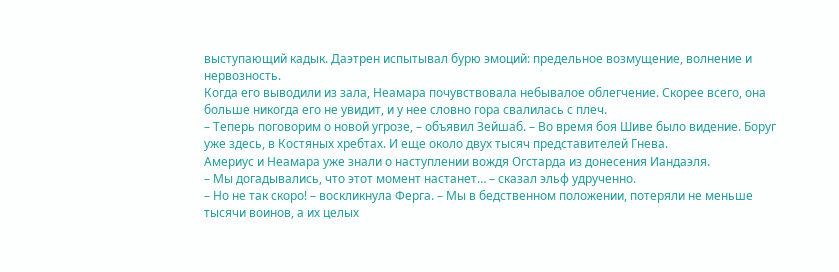выступающий кадык. Даэтрен испытывал бурю эмоций: предельное возмущение, волнение и нервозность.
Когда его выводили из зала, Неамара почувствовала небывалое облегчение. Скорее всего, она больше никогда его не увидит, и у нее словно гора свалилась с плеч.
– Теперь поговорим о новой угрозе, – объявил Зейшаб. – Во время боя Шиве было видение. Боруг уже здесь, в Костяных хребтах. И еще около двух тысяч представителей Гнева.
Америус и Неамара уже знали о наступлении вождя Огстарда из донесения Иандаэля.
– Мы догадывались, что этот момент настанет… – сказал эльф удрученно.
– Но не так скоро! – воскликнула Ферга. – Мы в бедственном положении, потеряли не меньше тысячи воинов, а их целых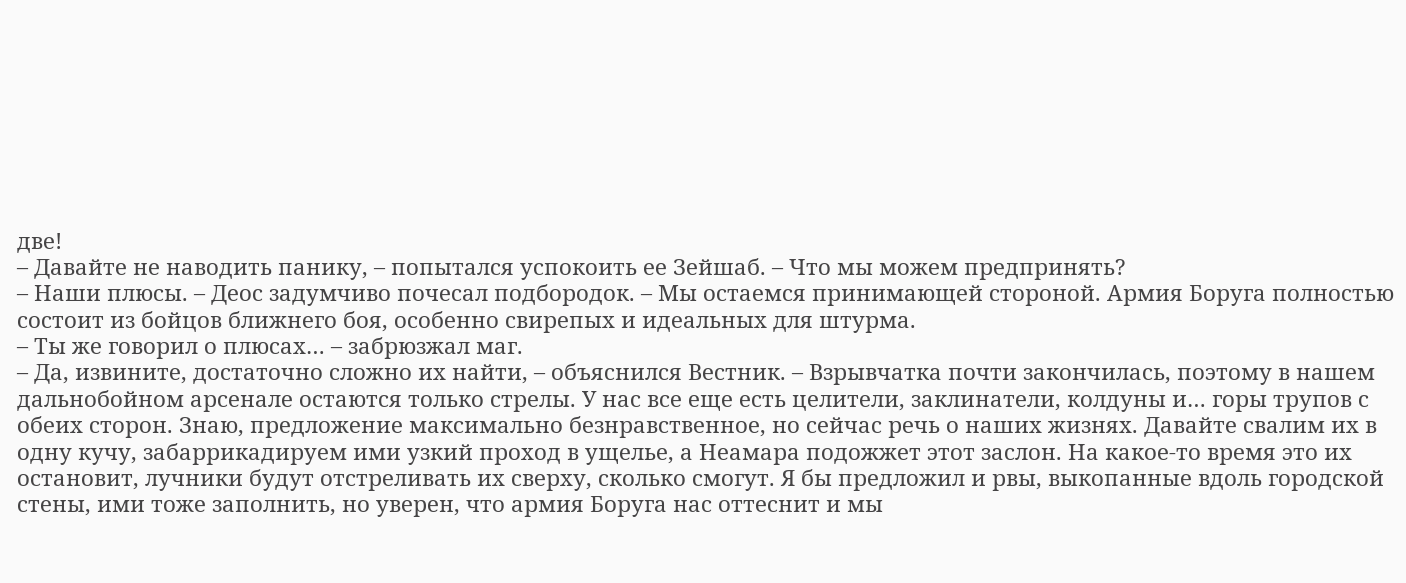две!
– Давайте не наводить панику, – попытался успокоить ее Зейшаб. – Что мы можем предпринять?
– Наши плюсы. – Деос задумчиво почесал подбородок. – Мы остаемся принимающей стороной. Армия Боруга полностью состоит из бойцов ближнего боя, особенно свирепых и идеальных для штурма.
– Ты же говорил о плюсах… – забрюзжал маг.
– Да, извините, достаточно сложно их найти, – объяснился Вестник. – Взрывчатка почти закончилась, поэтому в нашем дальнобойном арсенале остаются только стрелы. У нас все еще есть целители, заклинатели, колдуны и… горы трупов с обеих сторон. Знаю, предложение максимально безнравственное, но сейчас речь о наших жизнях. Давайте свалим их в одну кучу, забаррикадируем ими узкий проход в ущелье, а Неамара подожжет этот заслон. На какое-то время это их остановит, лучники будут отстреливать их сверху, сколько смогут. Я бы предложил и рвы, выкопанные вдоль городской стены, ими тоже заполнить, но уверен, что армия Боруга нас оттеснит и мы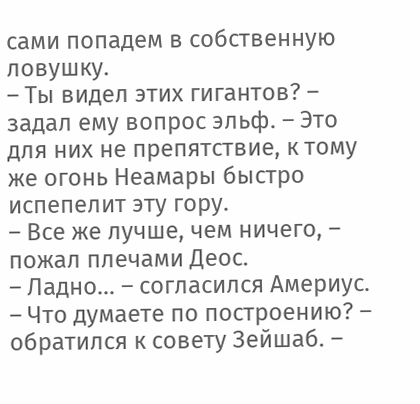сами попадем в собственную ловушку.
– Ты видел этих гигантов? – задал ему вопрос эльф. – Это для них не препятствие, к тому же огонь Неамары быстро испепелит эту гору.
– Все же лучше, чем ничего, – пожал плечами Деос.
– Ладно… – согласился Америус.
– Что думаете по построению? – обратился к совету Зейшаб. –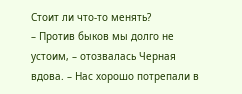Стоит ли что-то менять?
– Против быков мы долго не устоим, – отозвалась Черная вдова. – Нас хорошо потрепали в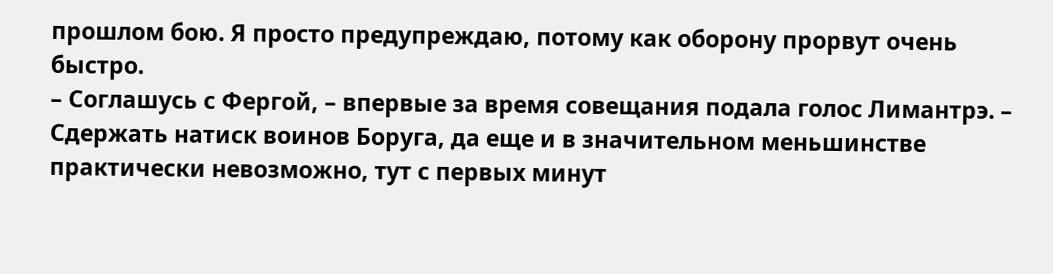прошлом бою. Я просто предупреждаю, потому как оборону прорвут очень быстро.
– Соглашусь с Фергой, – впервые за время совещания подала голос Лимантрэ. – Сдержать натиск воинов Боруга, да еще и в значительном меньшинстве практически невозможно, тут с первых минут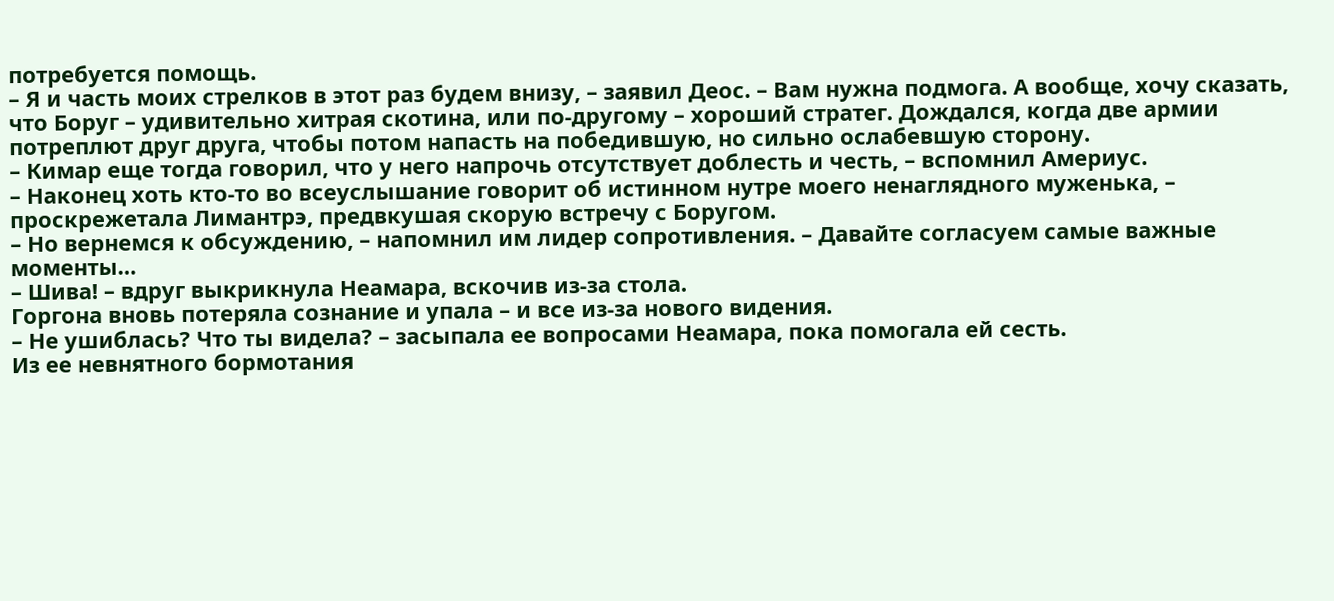потребуется помощь.
– Я и часть моих стрелков в этот раз будем внизу, – заявил Деос. – Вам нужна подмога. А вообще, хочу сказать, что Боруг – удивительно хитрая скотина, или по-другому – хороший стратег. Дождался, когда две армии потреплют друг друга, чтобы потом напасть на победившую, но сильно ослабевшую сторону.
– Кимар еще тогда говорил, что у него напрочь отсутствует доблесть и честь, – вспомнил Америус.
– Наконец хоть кто-то во всеуслышание говорит об истинном нутре моего ненаглядного муженька, – проскрежетала Лимантрэ, предвкушая скорую встречу с Боругом.
– Но вернемся к обсуждению, – напомнил им лидер сопротивления. – Давайте согласуем самые важные моменты…
– Шива! – вдруг выкрикнула Неамара, вскочив из-за стола.
Горгона вновь потеряла сознание и упала – и все из-за нового видения.
– Не ушиблась? Что ты видела? – засыпала ее вопросами Неамара, пока помогала ей сесть.
Из ее невнятного бормотания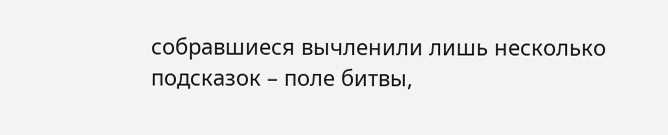собравшиеся вычленили лишь несколько подсказок – поле битвы,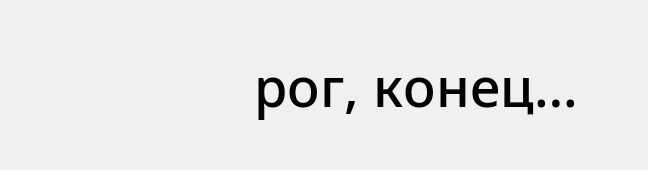рог, конец…